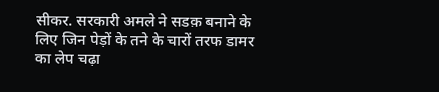सीकर. सरकारी अमले ने सडक़ बनाने के लिए जिन पेड़ों के तने के चारों तरफ डामर का लेप चढ़ा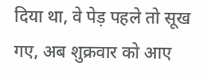दिया था, वे पेड़ पहले तो सूख गए, अब शुक्रवार को आए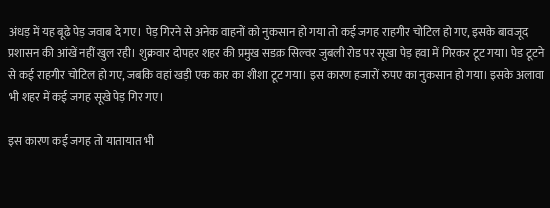अंधड़ में यह बूढे पेड़ जवाब दे गए। पेड़ गिरने से अनेक वाहनों को नुकसान हो गया तो कई जगह राहगीर चोटिल हो गए, इसके बावजूद प्रशासन की आंखें नहीं खुल रही। शुक्रवार दोपहर शहर की प्रमुख सडक़ सिल्वर जुबली रोड पर सूखा पेड़ हवा में गिरकर टूट गया। पेड टूटने से कई राहगीर चोटिल हो गए, जबकि वहां खड़ी एक कार का शीशा टूट गया। इस कारण हजारों रुपए का नुकसान हो गया। इसके अलावा भी शहर में कई जगह सूखे पेड़ गिर गए।

इस कारण कई जगह तो यातायात भी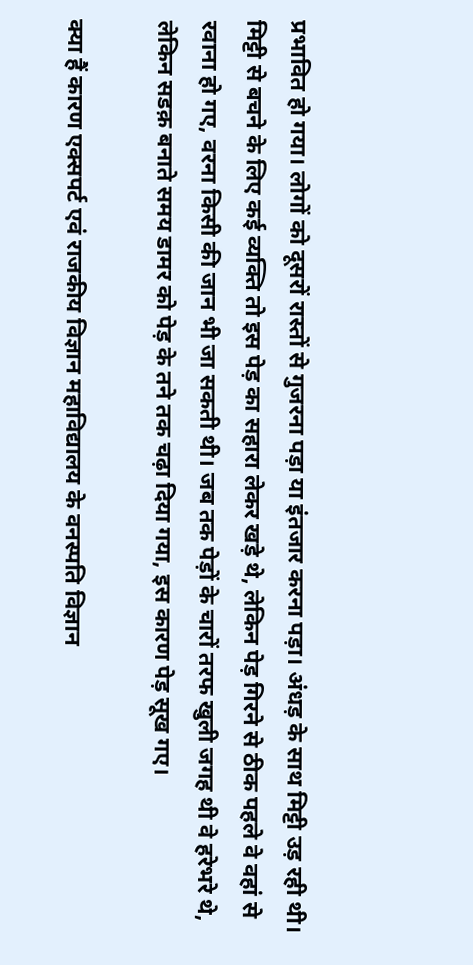प्रभावित हो गया। लोगों को दूसरों रास्तों से गुजरना पड़ा या इंतजार करना पड़ा। अंधड़ के साथ मिट्टी उड़ रही थी। मिट्टी से बचने के लिए कई व्यक्ति तो इस पेड़ का सहारा लेकर खड़े थे, लेकिन पेड़ गिरने से ठीक पहले वे वहां से रवाना हो गए, वरना किसी की जान भी जा सकती थी। जब तक पेड़ों के चारों तरफ खुली जगह थी वे हरेभरे थे, लेकिन सडक़ बनाते समय डामर को पेड़ के तने तक चढ़ा दिया गया, इस कारण पेड़ सूख गए।

क्या हैं कारण एक्सपर्ट एवं राजकीय विज्ञान महाविद्यालय के वनस्पति विज्ञान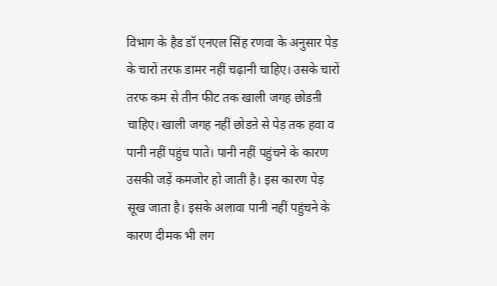विभाग के हैड डॉ एनएल सिंह रणवा के अनुसार पेड़ के चारों तरफ डामर नहीं चढ़ानी चाहिए। उसके चारों तरफ कम से तीन फीट तक खाली जगह छोडऩी चाहिए। खाली जगह नहीं छोडऩे से पेड़ तक हवा व पानी नहीं पहुंच पाते। पानी नहीं पहुंचने के कारण उसकी जड़ें कमजोर हो जाती है। इस कारण पेड़ सूख जाता है। इसके अलावा पानी नहीं पहुंचने के कारण दीमक भी लग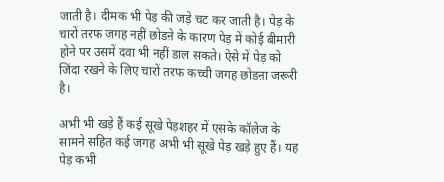जाती है। दीमक भी पेड़ की जड़े चट कर जाती है। पेड़ के चारों तरफ जगह नहीं छोडऩे के कारण पेड़ में कोई बीमारी होने पर उसमें दवा भी नहीं डाल सकते। ऐसे में पेड़ को जिंदा रखने के लिए चारों तरफ कच्ची जगह छोडऩा जरूरी है।

अभी भी खड़े हैं कई सूखे पेड़शहर में एसके कॉलेज के सामने सहित कई जगह अभी भी सूखे पेड़ खड़े हुए हैं। यह पेड़ कभी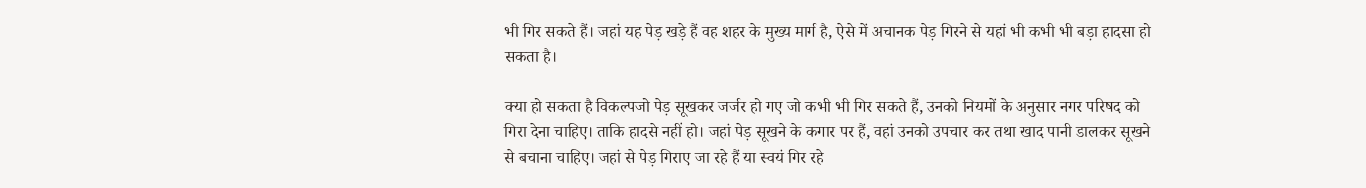भी गिर सकते हैं। जहां यह पेड़ खड़े हैं वह शहर के मुख्य मार्ग है, ऐसे में अचानक पेड़ गिरने से यहां भी कभी भी बड़ा हादसा हो सकता है।

क्या हो सकता है विकल्पजो पेड़ सूखकर जर्जर हो गए जो कभी भी गिर सकते हैं, उनको नियमों के अनुसार नगर परिषद को गिरा देना चाहिए। ताकि हादसे नहीं हो। जहां पेड़ सूखने के कगार पर हैं, वहां उनको उपचार कर तथा खाद पानी डालकर सूखने से बचाना चाहिए। जहां से पेड़ गिराए जा रहे हैं या स्वयं गिर रहे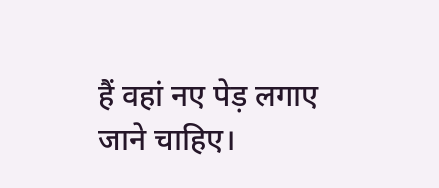हैं वहां नए पेड़ लगाए जाने चाहिए।